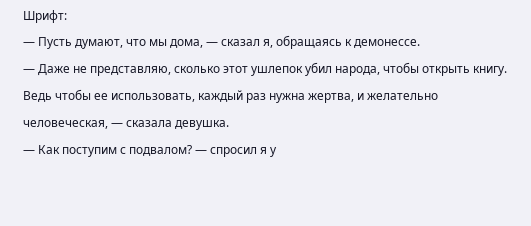Шрифт:
— Пусть думают, что мы дома, — сказал я, обращаясь к демонессе.
— Даже не представляю, сколько этот ушлепок убил народа, чтобы открыть книгу. Ведь чтобы ее использовать, каждый раз нужна жертва, и желательно человеческая, — сказала девушка.
— Как поступим с подвалом? — спросил я у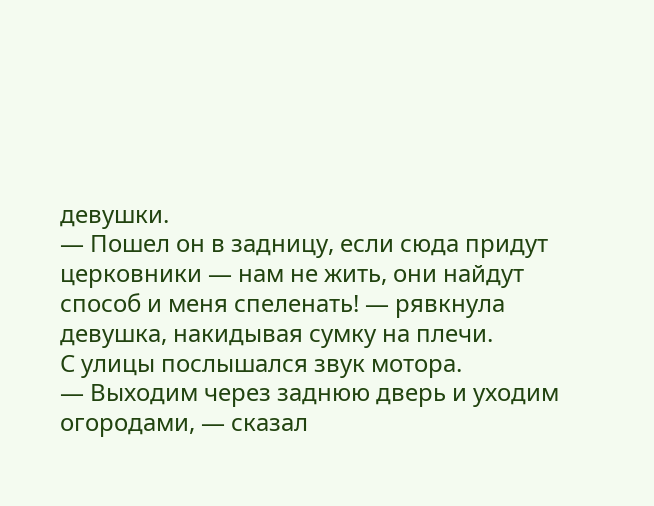девушки.
— Пошел он в задницу, если сюда придут церковники — нам не жить, они найдут способ и меня спеленать! — рявкнула девушка, накидывая сумку на плечи.
С улицы послышался звук мотора.
— Выходим через заднюю дверь и уходим огородами, — сказал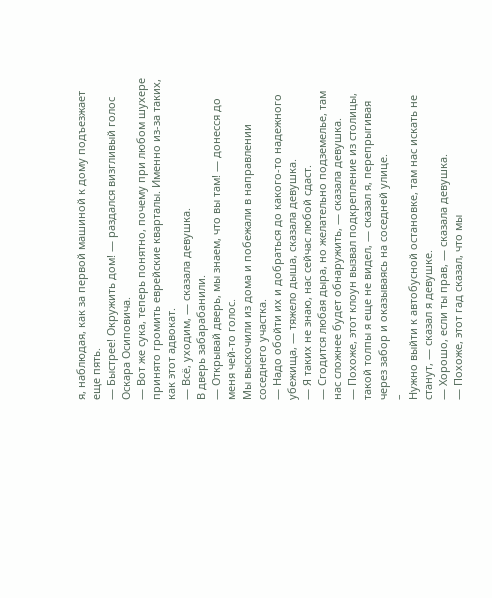я, наблюдая, как за первой машиной к дому подъезжает еще пять.
— Быстрее! Окружить дом! — раздался визгливый голос Оскара Осиповича.
— Вот же сука, теперь понятно, почему при любом шухере принято громить еврейские кварталы. Именно из-за таких, как этот адвокат.
— Всё, уходим, — сказала девушка.
В дверь забарабанили.
— Открывай дверь, мы знаем, что вы там! — донесся до меня чей-то голос.
Мы выскочили из дома и побежали в направлении соседнего участка.
— Надо обойти их и добраться до какого-то надежного убежища, — тяжело дыша, сказала девушка.
— Я таких не знаю, нас сейчас любой сдаст.
— Сгодится любая дыра, но желательно подземелье, там нас сложнее будет обнаружить, — сказала девушка.
— Похоже, этот клоун вызвал подкрепление из столицы, такой толпы я еще не видел, — сказал я, перепрыгивая через забор и оказываясь на соседней улице.
–
Нужно выйти к автобусной остановке, там нас искать не станут, — сказал я девушке.
— Хорошо, если ты прав, — сказала девушка.
— Похоже, этот гад сказал, что мы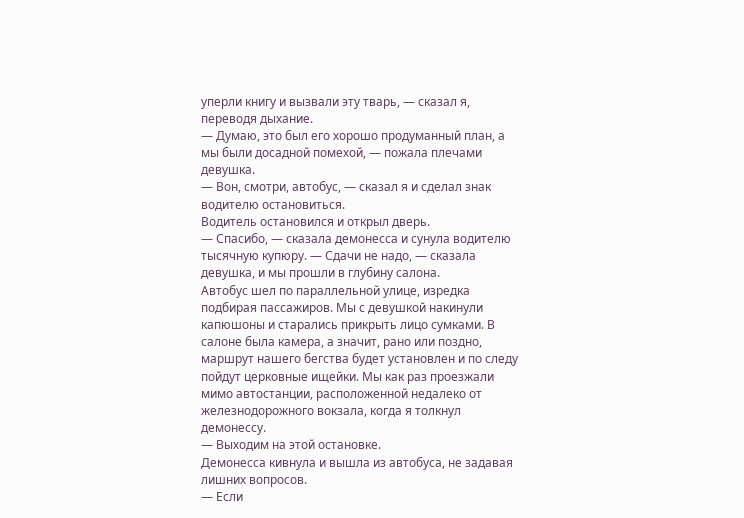уперли книгу и вызвали эту тварь, — сказал я, переводя дыхание.
— Думаю, это был его хорошо продуманный план, а мы были досадной помехой, — пожала плечами девушка.
— Вон, смотри, автобус, — сказал я и сделал знак водителю остановиться.
Водитель остановился и открыл дверь.
— Спасибо, — сказала демонесса и сунула водителю тысячную купюру. — Сдачи не надо, — сказала девушка, и мы прошли в глубину салона.
Автобус шел по параллельной улице, изредка подбирая пассажиров. Мы с девушкой накинули капюшоны и старались прикрыть лицо сумками. В салоне была камера, а значит, рано или поздно, маршрут нашего бегства будет установлен и по следу пойдут церковные ищейки. Мы как раз проезжали мимо автостанции, расположенной недалеко от железнодорожного вокзала, когда я толкнул демонессу.
— Выходим на этой остановке.
Демонесса кивнула и вышла из автобуса, не задавая лишних вопросов.
— Если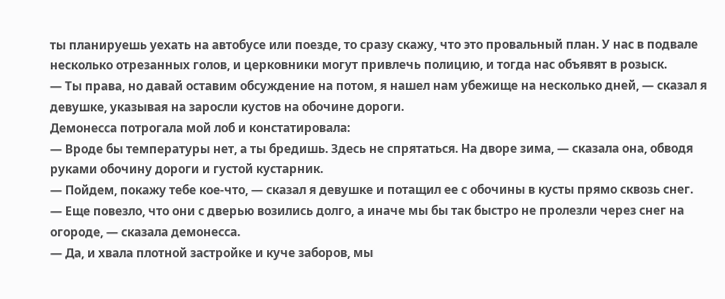ты планируешь уехать на автобусе или поезде, то сразу скажу, что это провальный план. У нас в подвале несколько отрезанных голов, и церковники могут привлечь полицию, и тогда нас объявят в розыск.
— Ты права, но давай оставим обсуждение на потом, я нашел нам убежище на несколько дней, — сказал я девушке, указывая на заросли кустов на обочине дороги.
Демонесса потрогала мой лоб и констатировала:
— Вроде бы температуры нет, а ты бредишь. Здесь не спрятаться. На дворе зима, — сказала она, обводя руками обочину дороги и густой кустарник.
— Пойдем, покажу тебе кое-что, — сказал я девушке и потащил ее с обочины в кусты прямо сквозь снег.
— Еще повезло, что они с дверью возились долго, а иначе мы бы так быстро не пролезли через снег на огороде, — сказала демонесса.
— Да, и хвала плотной застройке и куче заборов, мы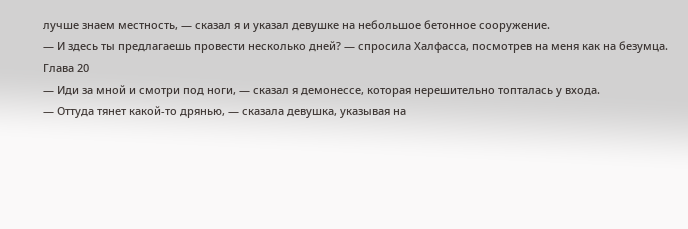лучше знаем местность, — сказал я и указал девушке на небольшое бетонное сооружение.
— И здесь ты предлагаешь провести несколько дней? — спросила Халфасса, посмотрев на меня как на безумца.
Глава 20
— Иди за мной и смотри под ноги, — сказал я демонессе, которая нерешительно топталась у входа.
— Оттуда тянет какой-то дрянью, — сказала девушка, указывая на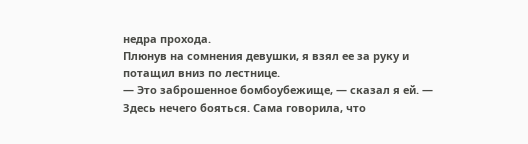недра прохода.
Плюнув на сомнения девушки, я взял ее за руку и потащил вниз по лестнице.
— Это заброшенное бомбоубежище, — сказал я ей. — Здесь нечего бояться. Сама говорила, что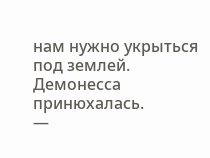нам нужно укрыться под землей.
Демонесса принюхалась.
—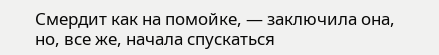Смердит как на помойке, — заключила она, но, все же, начала спускаться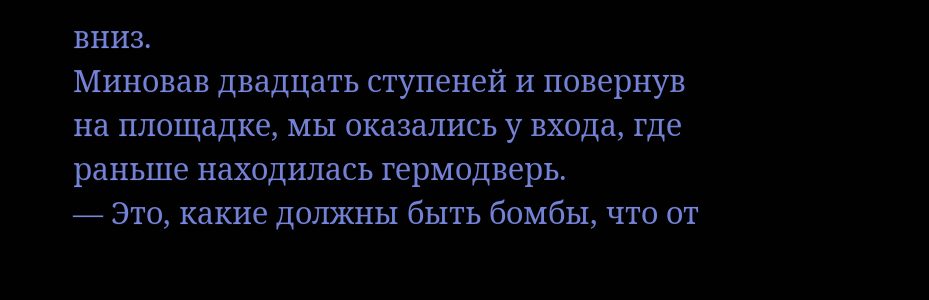вниз.
Миновав двадцать ступеней и повернув на площадке, мы оказались у входа, где раньше находилась гермодверь.
— Это, какие должны быть бомбы, что от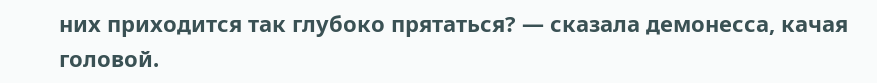них приходится так глубоко прятаться? — сказала демонесса, качая головой.